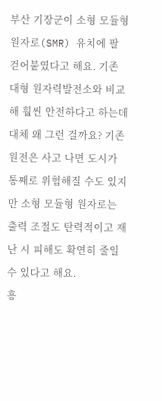부산 기장군이 소형 모듈형 원자로(SMR) 유치에 팔 걷어붙였다고 해요. 기존 대형 원자력발전소와 비교해 훨씬 안전하다고 하는데 대체 왜 그런 걸까요? 기존 원전은 사고 나면 도시가 통째로 위험해질 수도 있지만 소형 모듈형 원자로는 출력 조절도 탄력적이고 재난 시 피해도 확연히 줄일 수 있다고 해요.
흥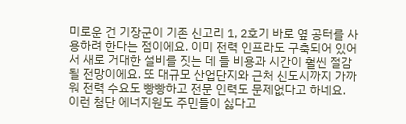미로운 건 기장군이 기존 신고리 1, 2호기 바로 옆 공터를 사용하려 한다는 점이에요. 이미 전력 인프라도 구축되어 있어서 새로 거대한 설비를 짓는 데 들 비용과 시간이 훨씬 절감될 전망이에요. 또 대규모 산업단지와 근처 신도시까지 가까워 전력 수요도 빵빵하고 전문 인력도 문제없다고 하네요.
이런 첨단 에너지원도 주민들이 싫다고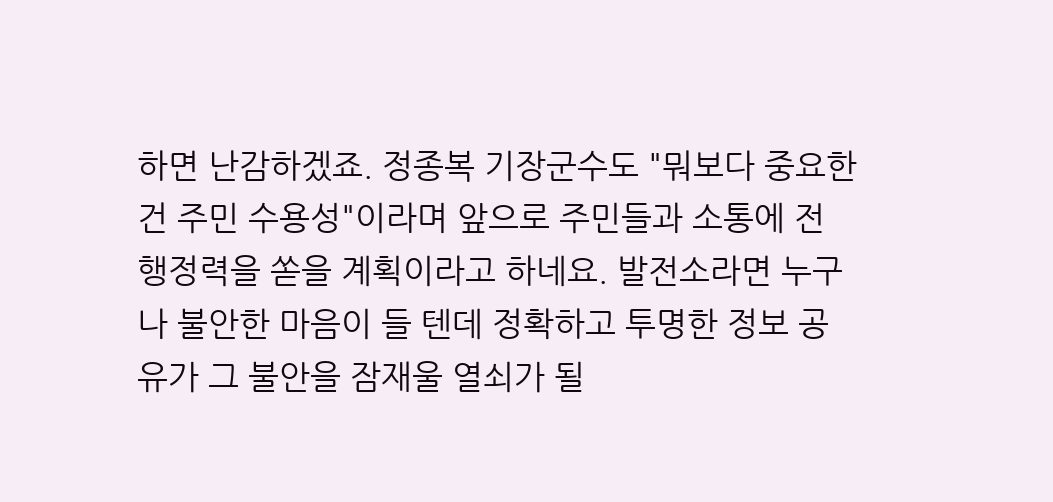하면 난감하겠죠. 정종복 기장군수도 "뭐보다 중요한 건 주민 수용성"이라며 앞으로 주민들과 소통에 전 행정력을 쏟을 계획이라고 하네요. 발전소라면 누구나 불안한 마음이 들 텐데 정확하고 투명한 정보 공유가 그 불안을 잠재울 열쇠가 될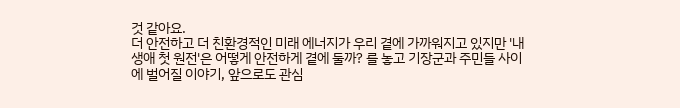것 같아요.
더 안전하고 더 친환경적인 미래 에너지가 우리 곁에 가까워지고 있지만 '내 생애 첫 원전'은 어떻게 안전하게 곁에 둘까? 를 놓고 기장군과 주민들 사이에 벌어질 이야기, 앞으로도 관심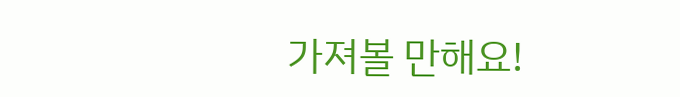가져볼 만해요!